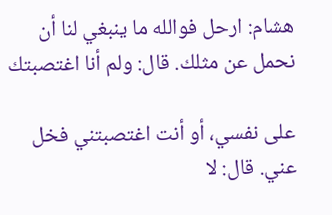هشام: ارحل فوالله ما ينبغي لنا أن نحمل عن مثلك. قال: ولم أنا اغتصبتك

على نفسي، أو أنت اغتصبتني فخل عني. قال: لا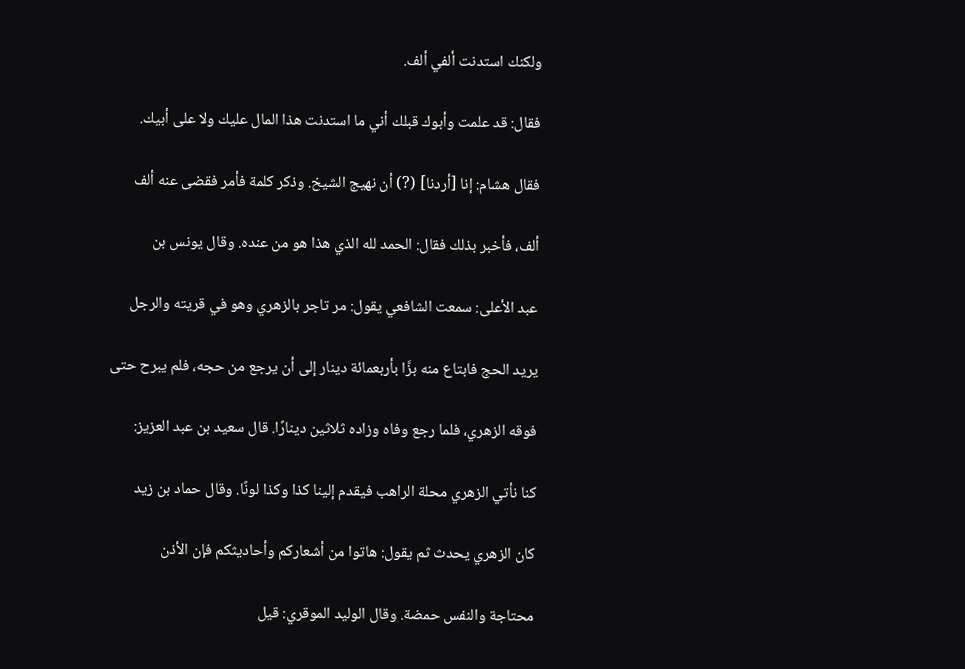ولكنك استدنت ألفي ألف.

فقال: قد علمت وأبوك قبلك أني ما استدنت هذا المال عليك ولا على أبيك.

فقال هشام: إنا [أردنا] (?) أن نهيج الشيخ. وذكر كلمة فأمر فقضى عنه ألف

ألف، فأخبر بذلك فقال: الحمد لله الذي هذا هو من عنده. وقال يونس بن

عبد الأعلى: سمعت الشافعي يقول: مر تاجر بالزهري وهو في قريته والرجل

يريد الحج فابتاع منه بزَّا بأربعمائة دينار إلى أن يرجع من حجه، فلم يبرح حتى

فوقه الزهري، فلما رجع وفاه وزاده ثلاثين دينارًا. قال سعيد بن عبد العزيز:

كنا نأتي الزهري محلة الراهب فيقدم إلينا كذا وكذا لونًا. وقال حماد بن زيد

كان الزهري يحدث ثم يقول: هاتوا من أشعاركم وأحاديثكم فإن الأذن

محتاجة والنفس حمضة. وقال الوليد الموقري: قيل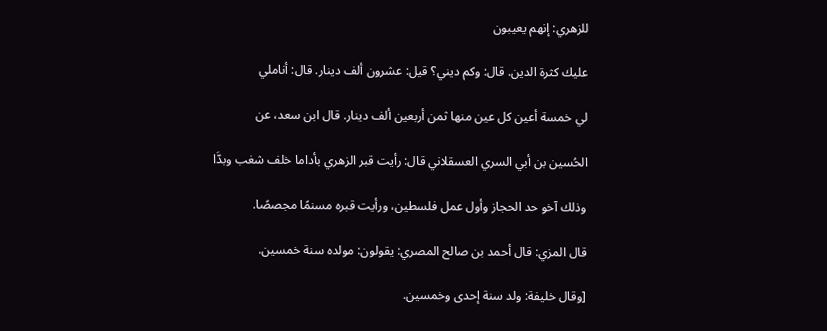للزهري: إنهم يعيبون

عليك كثرة الدين. قال: وكم ديني؟ قيل: عشرون ألف دينار. قال: أناملي

لي خمسة أعين كل عين منها ثمن أربعين ألف دينار. قال ابن سعد، عن

الحُسين بن أبي السري العسقلاني قال: رأيت قبر الزهري بأداما خلف شغب وبدَّا

وذلك آخو حد الحجاز وأول عمل فلسطين، ورأيت قبره مسنمًا مجصصًا.

قال المزي: قال أحمد بن صالح المصري: يقولون: مولده سنة خمسين.

[وقال خليفة: ولد سنة إحدى وخمسين.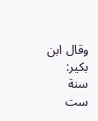وقال ابن بكير: سنة ست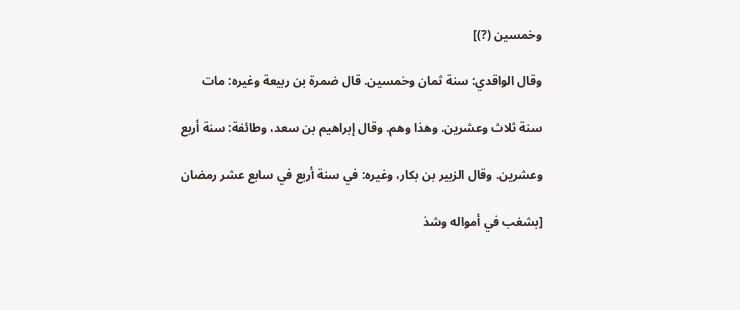وخمسين (?)]

وقال الواقدي: سنة ثمان وخمسين. قال ضمرة بن ربيعة وغيره: مات

سنة ثلاث وعشرين. وهذا وهم. وقال إبراهيم بن سعد، وطائفة: سنة أربع

وعشرين. وقال الزبير بن بكار، وغيره: في سنة أربع في سابع عشر رمضان

[بشغب في أمواله وشذ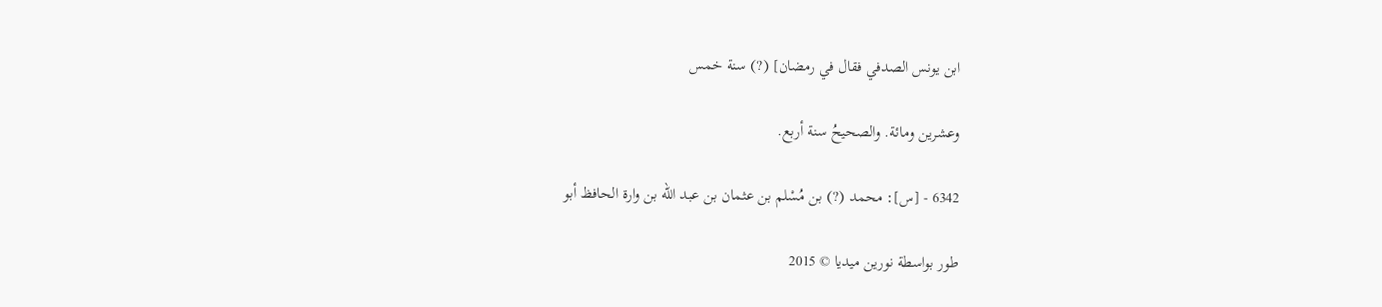ابن يونس الصدفي فقال في رمضان] (?) سنة خمس

وعشرين ومائة. والصحيحُ سنة أربع.

6342 - [س]: محمد (?) بن مُسْلم بن عثمان بن عبد الله بن وارة الحافظ أبو

طور بواسطة نورين ميديا © 2015